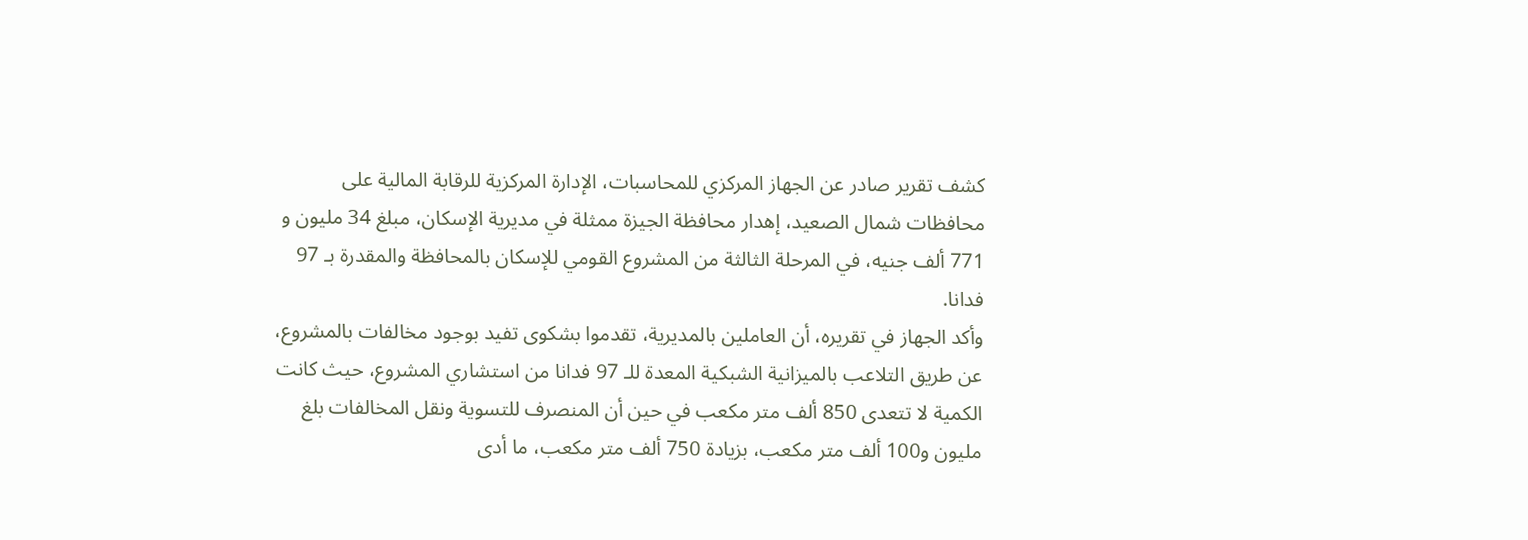كشف تقرير صادر عن الجهاز المركزي للمحاسبات، الإدارة المركزية للرقابة المالية على محافظات شمال الصعيد، إهدار محافظة الجيزة ممثلة في مديرية الإسكان، مبلغ 34 مليون و 771 ألف جنيه، في المرحلة الثالثة من المشروع القومي للإسكان بالمحافظة والمقدرة بـ 97 فدانا.
وأكد الجهاز في تقريره، أن العاملين بالمديرية، تقدموا بشكوى تفيد بوجود مخالفات بالمشروع، عن طريق التلاعب بالميزانية الشبكية المعدة للـ 97 فدانا من استشاري المشروع، حيث كانت الكمية لا تتعدى 850 ألف متر مكعب في حين أن المنصرف للتسوية ونقل المخالفات بلغ مليون و100 ألف متر مكعب، بزيادة 750 ألف متر مكعب، ما أدى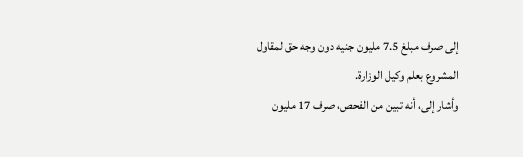إلى صرف مبلغ 7.5 مليون جنيه دون وجه حق لمقاول المشروع بعلم وكيل الوزارة.
وأشار إلى، أنه تبين من الفحص، صرف 17 مليون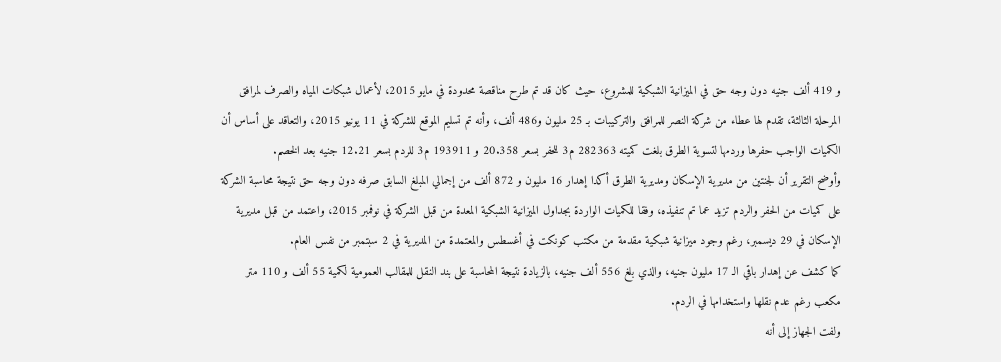و 419 ألف جنيه دون وجه حق في الميزانية الشبكية للمشروع، حيث كان قد تم طرح مناقصة محدودة في مايو 2015، لأعمال شبكات المياه والصرف لمرافق المرحلة الثالثة، تقدم لها عطاء من شركة النصر للمرافق والتركيبات بـ 25 مليون و486 ألف، وأنه تم تسليم الموقع للشركة في 11 يونيو 2015، والتعاقد على أساس أن الكميات الواجب حفرها وردمها لتسوية الطرق بلغت كميته 282363 م3 للحفر بسعر 20.358 و 193911 م3 للردم بسعر 12.21 جنيه بعد الخصم.
وأوضح التقرير أن لجنتين من مديرية الإسكان ومديرية الطرق أكدا إهدار 16 مليون و 872 ألف من إجمالي المبلغ السابق صرفه دون وجه حق نتيجة محاسبة الشركة على كميات من الحفر والردم تزيد عما تم تنفيذه، وفقا للكميات الواردة بجداول الميزانية الشبكية المعدة من قبل الشركة في نوفمبر 2015، واعتمد من قبل مديرية الإسكان في 29 ديسمبر، رغم وجود ميزانية شبكية مقدمة من مكتب كونكت في أغسطس والمعتمدة من المديرية في 2 سبتمبر من نفس العام.
كما كشف عن إهدار باقي الـ 17 مليون جنيه، والذي بلغ 556 ألف جنيه، بالزيادة نتيجة المحاسبة على بند النقل للمقالب العمومية لكمية 55 ألف و 110 متر مكعب رغم عدم نقلها واستخدامها في الردم.
ولفت الجهاز إلى أنه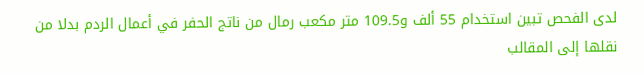لدى الفحص تبين استخدام 55 ألف و109.5 متر مكعب رمال من ناتج الحفر في أعمال الردم بدلا من نقلها إلى المقالب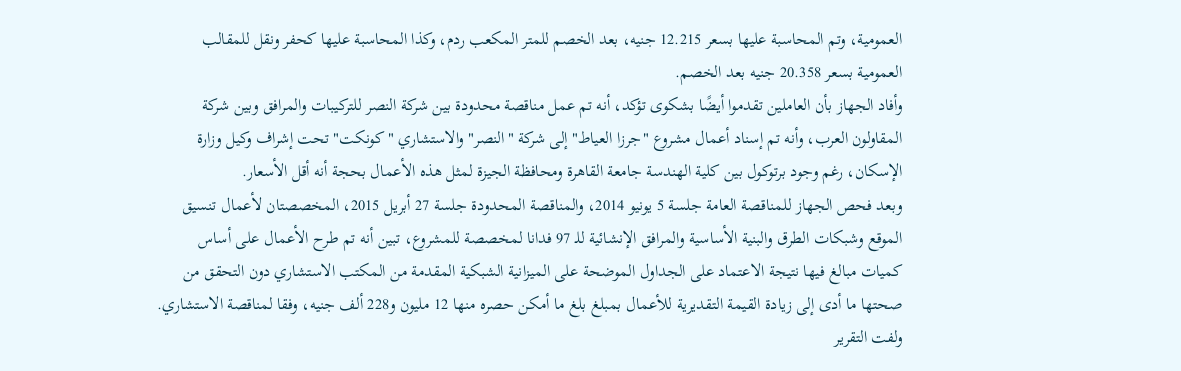العمومية، وتم المحاسبة عليها بسعر 12.215 جنيه، بعد الخصم للمتر المكعب ردم، وكذا المحاسبة عليها كحفر ونقل للمقالب العمومية بسعر 20.358 جنيه بعد الخصم.
وأفاد الجهاز بأن العاملين تقدموا أيضًا بشكوى تؤكد، أنه تم عمل مناقصة محدودة بين شركة النصر للتركيبات والمرافق وبين شركة المقاولون العرب، وأنه تم إسناد أعمال مشروع "جرزا العياط" إلى شركة "النصر" والاستشاري "كونكت" تحت إشراف وكيل وزارة الإسكان، رغم وجود برتوكول بين كلية الهندسة جامعة القاهرة ومحافظة الجيزة لمثل هذه الأعمال بحجة أنه أقل الأسعار.
وبعد فحص الجهاز للمناقصة العامة جلسة 5 يونيو 2014، والمناقصة المحدودة جلسة 27 أبريل 2015، المخصصتان لأعمال تنسيق الموقع وشبكات الطرق والبنية الأساسية والمرافق الإنشائية للـ 97 فدانا لمخصصة للمشروع، تبين أنه تم طرح الأعمال على أساس كميات مبالغ فيها نتيجة الاعتماد على الجداول الموضحة على الميزانية الشبكية المقدمة من المكتب الاستشاري دون التحقق من صحتها ما أدى إلى زيادة القيمة التقديرية للأعمال بمبلغ بلغ ما أمكن حصره منها 12 مليون و228 ألف جنيه، وفقا لمناقصة الاستشاري.
ولفت التقرير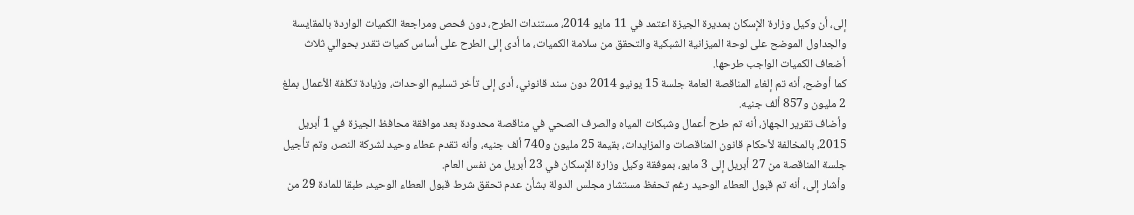إلى، أن وكيل وزارة الإسكان بمديرة الجيزة اعتمد في 11 مايو 2014، مستندات الطرح، دون فحص ومراجعة الكميات الواردة بالمقايسة والجداول الموضح على لوحة الميزانية الشبكية والتحقق من سلامة الكميات، ما أدى إلى الطرح على أساس كميات تقدر بحوالي ثلاث أضعاف الكميات الواجب طرحها.
كما أوضح، أنه تم إلغاء المناقصة العامة جلسة 15 يونيو 2014 دون سند قانوني، أدى إلى تأخر تسليم الوحدات، وزيادة تكلفة الأعمال بملغ 2 مليون و857 ألف جنيه.
وأضاف تقرير الجهاز، أنه تم طرح أعمال وشبكات المياه والصرف الصحي في مناقصة محدودة بعد موافقة محافظ الجيزة في 1 أبريل 2015، بالمخالفة لأحكام قانون المناقصات والمزايدات، بقيمة 25 مليون و740 ألف جنيه، وأنه تقدم عطاء وحيد لشركة النصر، وتم تأجيل جلسة المناقصة من 27 أبريل إلى 3 مايو، بموفقة وكيل وزارة الإسكان في 23 أبريل من نفس العام.
وأشار إلى، أنه تم قبول العطاء الوحيد رغم تحفظ مستشار مجلس الدولة بشأن عدم تحقق شرط قبول العطاء الوحيد، طبقا للمادة 29 من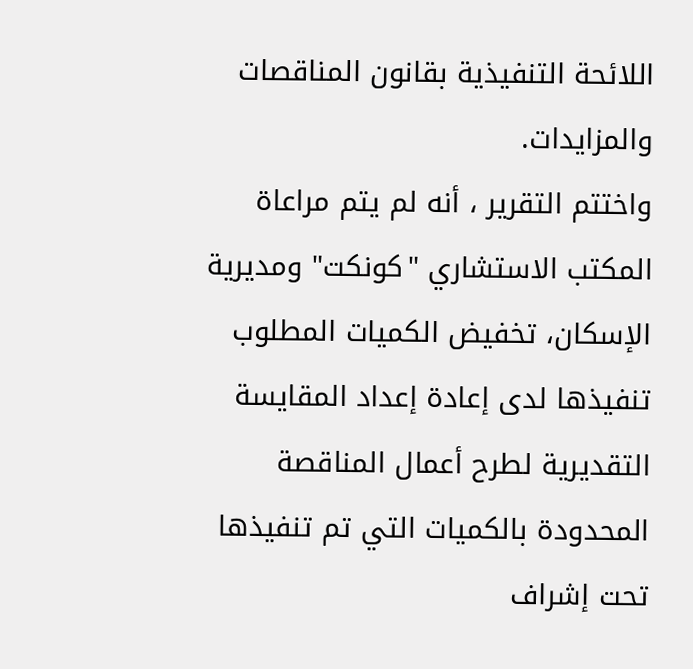اللائحة التنفيذية بقانون المناقصات والمزايدات.
واختتم التقرير ، أنه لم يتم مراعاة المكتب الاستشاري "كونكت" ومديرية الإسكان، تخفيض الكميات المطلوب تنفيذها لدى إعادة إعداد المقايسة التقديرية لطرح أعمال المناقصة المحدودة بالكميات التي تم تنفيذها تحت إشراف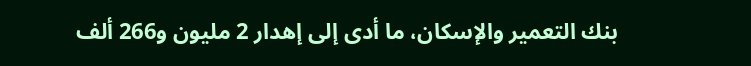بنك التعمير والإسكان، ما أدى إلى إهدار 2 مليون و266 ألف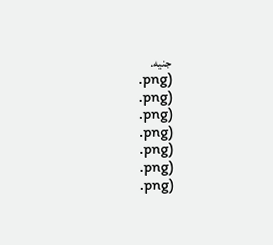جنيه.
.png)
.png)
.png)
.png)
.png)
.png)
.png)